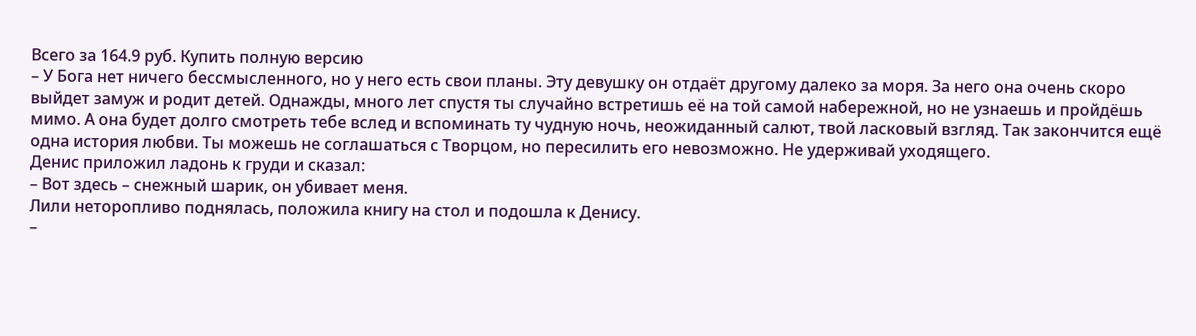Всего за 164.9 руб. Купить полную версию
– У Бога нет ничего бессмысленного, но у него есть свои планы. Эту девушку он отдаёт другому далеко за моря. За него она очень скоро выйдет замуж и родит детей. Однажды, много лет спустя ты случайно встретишь её на той самой набережной, но не узнаешь и пройдёшь мимо. А она будет долго смотреть тебе вслед и вспоминать ту чудную ночь, неожиданный салют, твой ласковый взгляд. Так закончится ещё одна история любви. Ты можешь не соглашаться с Творцом, но пересилить его невозможно. Не удерживай уходящего.
Денис приложил ладонь к груди и сказал:
– Вот здесь – снежный шарик, он убивает меня.
Лили неторопливо поднялась, положила книгу на стол и подошла к Денису.
–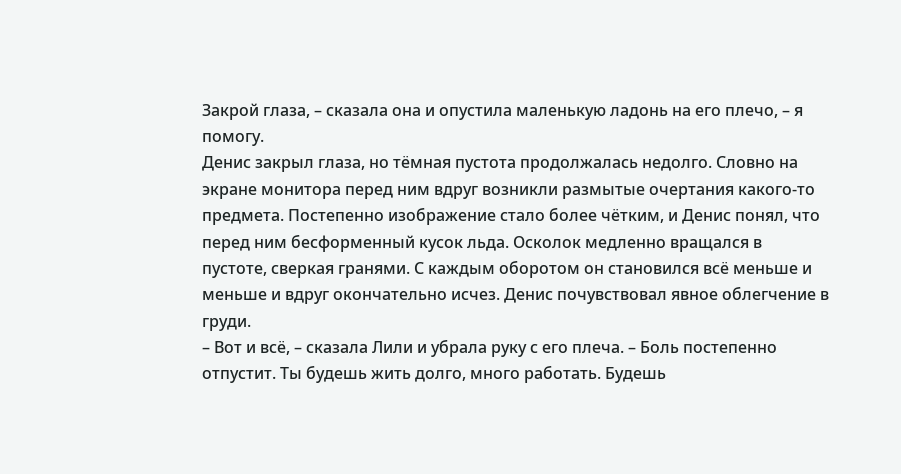Закрой глаза, – сказала она и опустила маленькую ладонь на его плечо, – я помогу.
Денис закрыл глаза, но тёмная пустота продолжалась недолго. Словно на экране монитора перед ним вдруг возникли размытые очертания какого-то предмета. Постепенно изображение стало более чётким, и Денис понял, что перед ним бесформенный кусок льда. Осколок медленно вращался в пустоте, сверкая гранями. С каждым оборотом он становился всё меньше и меньше и вдруг окончательно исчез. Денис почувствовал явное облегчение в груди.
– Вот и всё, – сказала Лили и убрала руку с его плеча. – Боль постепенно отпустит. Ты будешь жить долго, много работать. Будешь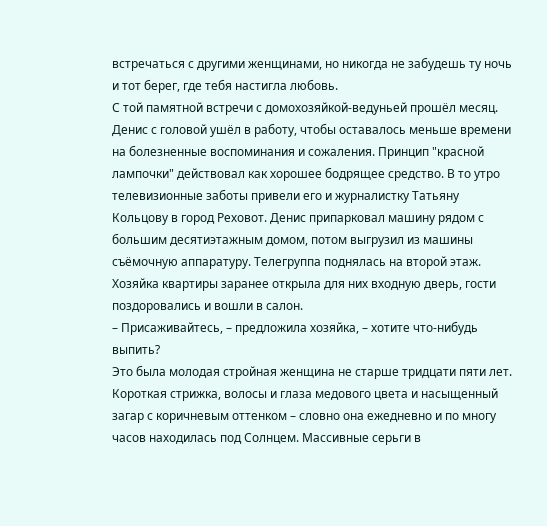встречаться с другими женщинами, но никогда не забудешь ту ночь и тот берег, где тебя настигла любовь.
С той памятной встречи с домохозяйкой-ведуньей прошёл месяц. Денис с головой ушёл в работу, чтобы оставалось меньше времени на болезненные воспоминания и сожаления. Принцип "красной лампочки" действовал как хорошее бодрящее средство. В то утро телевизионные заботы привели его и журналистку Татьяну Кольцову в город Реховот. Денис припарковал машину рядом с большим десятиэтажным домом, потом выгрузил из машины съёмочную аппаратуру. Телегруппа поднялась на второй этаж. Хозяйка квартиры заранее открыла для них входную дверь, гости поздоровались и вошли в салон.
– Присаживайтесь, – предложила хозяйка, – хотите что-нибудь выпить?
Это была молодая стройная женщина не старше тридцати пяти лет. Короткая стрижка, волосы и глаза медового цвета и насыщенный загар с коричневым оттенком – словно она ежедневно и по многу часов находилась под Солнцем. Массивные серьги в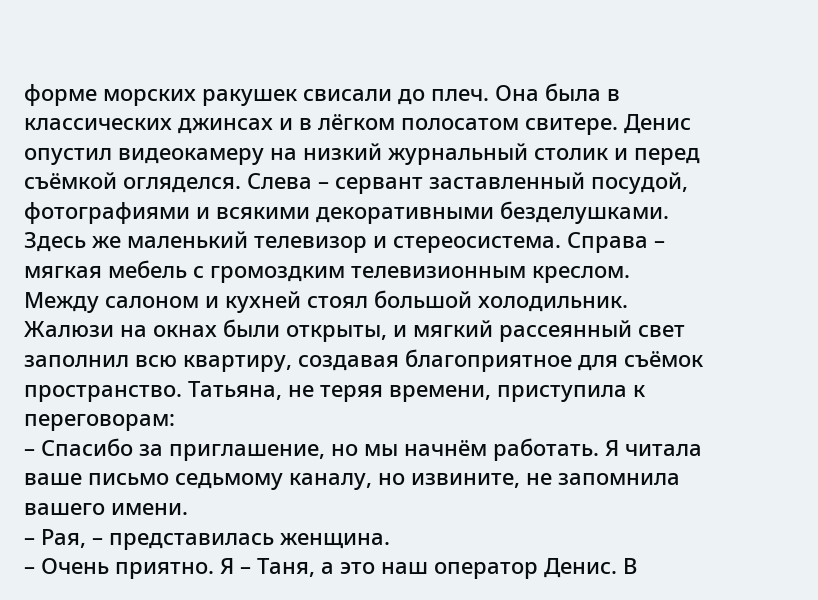форме морских ракушек свисали до плеч. Она была в классических джинсах и в лёгком полосатом свитере. Денис опустил видеокамеру на низкий журнальный столик и перед съёмкой огляделся. Слева – сервант заставленный посудой, фотографиями и всякими декоративными безделушками. Здесь же маленький телевизор и стереосистема. Справа – мягкая мебель с громоздким телевизионным креслом. Между салоном и кухней стоял большой холодильник. Жалюзи на окнах были открыты, и мягкий рассеянный свет заполнил всю квартиру, создавая благоприятное для съёмок пространство. Татьяна, не теряя времени, приступила к переговорам:
– Спасибо за приглашение, но мы начнём работать. Я читала ваше письмо седьмому каналу, но извините, не запомнила вашего имени.
– Рая, – представилась женщина.
– Очень приятно. Я – Таня, а это наш оператор Денис. В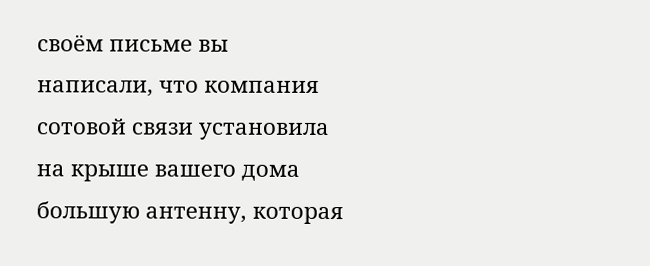своём письме вы написали, что компания сотовой связи установила на крыше вашего дома большую антенну, которая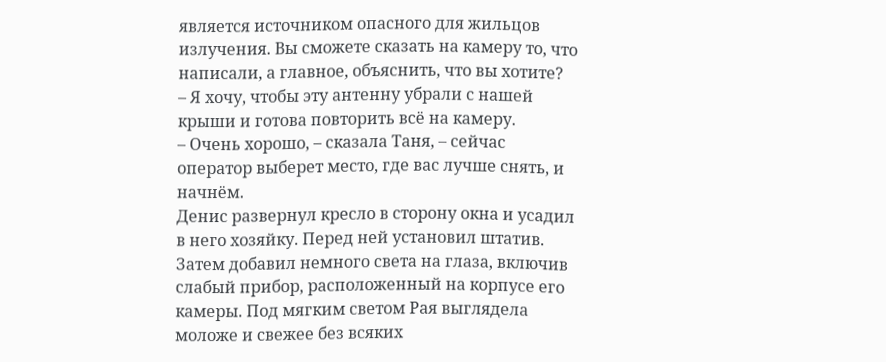является источником опасного для жильцов излучения. Вы сможете сказать на камеру то, что написали, а главное, объяснить, что вы хотите?
– Я хочу, чтобы эту антенну убрали с нашей крыши и готова повторить всё на камеру.
– Очень хорошо, – сказала Таня, – сейчас оператор выберет место, где вас лучше снять, и начнём.
Денис развернул кресло в сторону окна и усадил в него хозяйку. Перед ней установил штатив. Затем добавил немного света на глаза, включив слабый прибор, расположенный на корпусе его камеры. Под мягким светом Рая выглядела моложе и свежее без всяких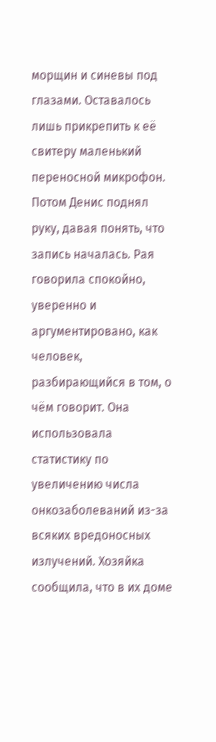морщин и синевы под глазами. Оставалось лишь прикрепить к её свитеру маленький переносной микрофон. Потом Денис поднял руку, давая понять, что запись началась. Рая говорила спокойно, уверенно и аргументировано, как человек, разбирающийся в том, о чём говорит. Она использовала статистику по увеличению числа онкозаболеваний из-за всяких вредоносных излучений. Хозяйка сообщила, что в их доме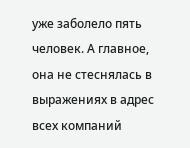уже заболело пять человек. А главное, она не стеснялась в выражениях в адрес всех компаний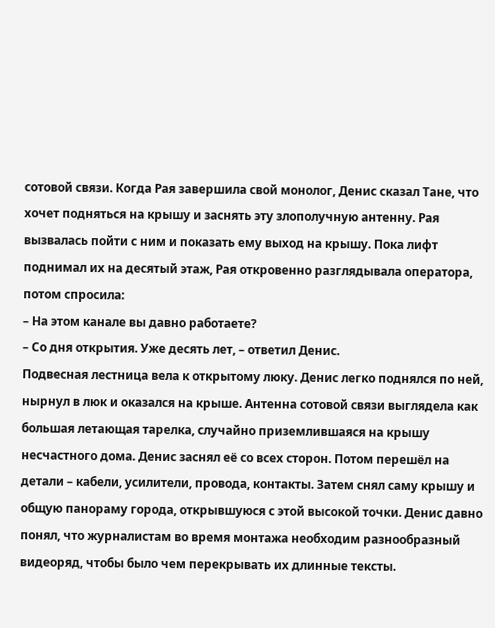сотовой связи. Когда Рая завершила свой монолог, Денис сказал Тане, что хочет подняться на крышу и заснять эту злополучную антенну. Рая вызвалась пойти с ним и показать ему выход на крышу. Пока лифт поднимал их на десятый этаж, Рая откровенно разглядывала оператора, потом спросила:
– На этом канале вы давно работаете?
– Со дня открытия. Уже десять лет, – ответил Денис.
Подвесная лестница вела к открытому люку. Денис легко поднялся по ней, нырнул в люк и оказался на крыше. Антенна сотовой связи выглядела как большая летающая тарелка, случайно приземлившаяся на крышу несчастного дома. Денис заснял её со всех сторон. Потом перешёл на детали – кабели, усилители, провода, контакты. Затем снял саму крышу и общую панораму города, открывшуюся с этой высокой точки. Денис давно понял, что журналистам во время монтажа необходим разнообразный видеоряд, чтобы было чем перекрывать их длинные тексты.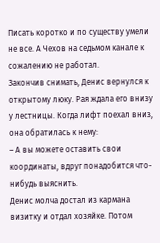Писать коротко и по существу умели не все. А Чехов на седьмом канале к сожалению не работал.
Закончив снимать, Денис вернулся к открытому люку. Рая ждала его внизу у лестницы. Когда лифт поехал вниз, она обратилась к нему:
– А вы можете оставить свои координаты, вдруг понадобится что-нибудь выяснить.
Денис молча достал из кармана визитку и отдал хозяйке. Потом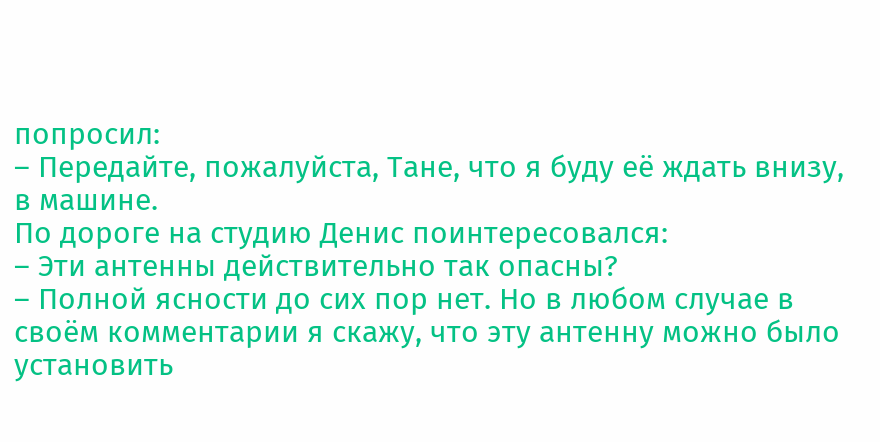попросил:
– Передайте, пожалуйста, Тане, что я буду её ждать внизу, в машине.
По дороге на студию Денис поинтересовался:
– Эти антенны действительно так опасны?
– Полной ясности до сих пор нет. Но в любом случае в своём комментарии я скажу, что эту антенну можно было установить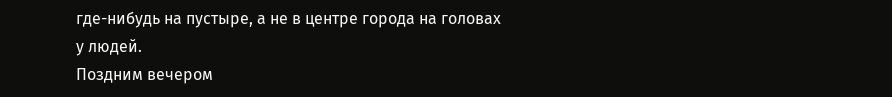где-нибудь на пустыре, а не в центре города на головах у людей.
Поздним вечером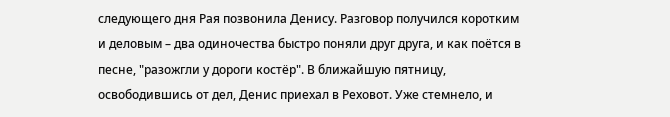следующего дня Рая позвонила Денису. Разговор получился коротким и деловым – два одиночества быстро поняли друг друга, и как поётся в песне, "разожгли у дороги костёр". В ближайшую пятницу, освободившись от дел, Денис приехал в Реховот. Уже стемнело, и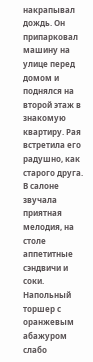накрапывал дождь. Он припарковал машину на улице перед домом и поднялся на второй этаж в знакомую квартиру. Рая встретила его радушно, как старого друга. В салоне звучала приятная мелодия, на столе аппетитные сэндвичи и соки. Напольный торшер с оранжевым абажуром слабо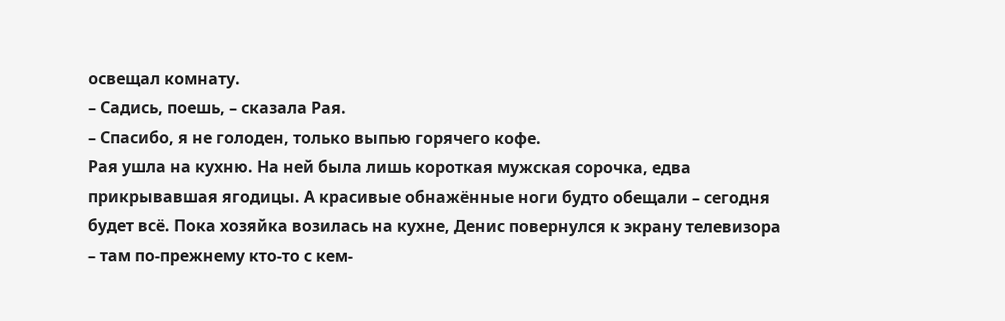освещал комнату.
– Садись, поешь, – сказала Рая.
– Спасибо, я не голоден, только выпью горячего кофе.
Рая ушла на кухню. На ней была лишь короткая мужская сорочка, едва прикрывавшая ягодицы. А красивые обнажённые ноги будто обещали – сегодня будет всё. Пока хозяйка возилась на кухне, Денис повернулся к экрану телевизора – там по-прежнему кто-то с кем-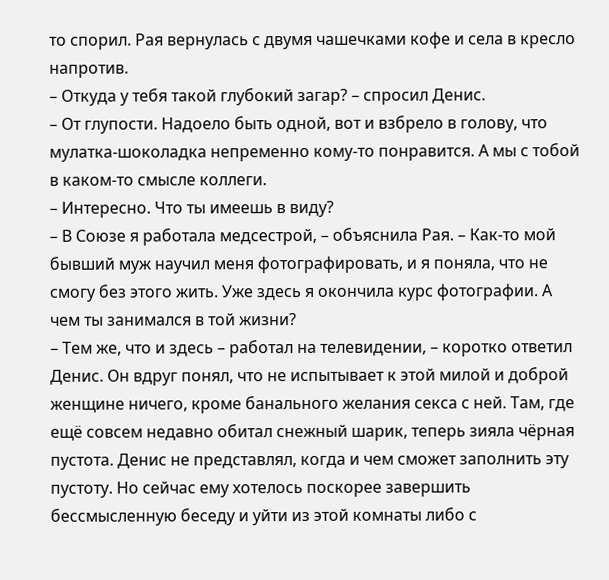то спорил. Рая вернулась с двумя чашечками кофе и села в кресло напротив.
– Откуда у тебя такой глубокий загар? – спросил Денис.
– От глупости. Надоело быть одной, вот и взбрело в голову, что мулатка-шоколадка непременно кому-то понравится. А мы с тобой в каком-то смысле коллеги.
– Интересно. Что ты имеешь в виду?
– В Союзе я работала медсестрой, – объяснила Рая. – Как-то мой бывший муж научил меня фотографировать, и я поняла, что не смогу без этого жить. Уже здесь я окончила курс фотографии. А чем ты занимался в той жизни?
– Тем же, что и здесь – работал на телевидении, – коротко ответил Денис. Он вдруг понял, что не испытывает к этой милой и доброй женщине ничего, кроме банального желания секса с ней. Там, где ещё совсем недавно обитал снежный шарик, теперь зияла чёрная пустота. Денис не представлял, когда и чем сможет заполнить эту пустоту. Но сейчас ему хотелось поскорее завершить бессмысленную беседу и уйти из этой комнаты либо с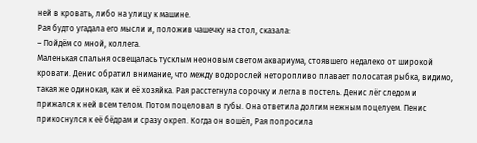ней в кровать, либо на улицу к машине.
Рая будто угадала его мысли и, положив чашечку на стол, сказала:
– Пойдём со мной, коллега.
Маленькая спальня освещалась тусклым неоновым светом аквариума, стоявшего недалеко от широкой кровати. Денис обратил внимание, что между водорослей неторопливо плавает полосатая рыбка, видимо, такая же одинокая, как и её хозяйка. Рая расстегнула сорочку и легла в постель. Денис лёг следом и прижался к ней всем телом. Потом поцеловал в губы. Она ответила долгим нежным поцелуем. Пенис прикоснулся к её бёдрам и сразу окреп. Когда он вошёл, Рая попросила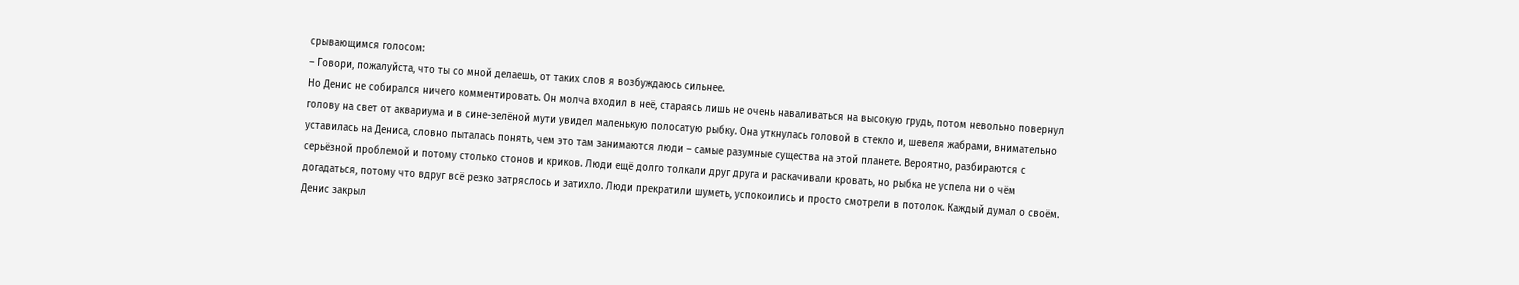срывающимся голосом:
– Говори, пожалуйста, что ты со мной делаешь, от таких слов я возбуждаюсь сильнее.
Но Денис не собирался ничего комментировать. Он молча входил в неё, стараясь лишь не очень наваливаться на высокую грудь, потом невольно повернул голову на свет от аквариума и в сине-зелёной мути увидел маленькую полосатую рыбку. Она уткнулась головой в стекло и, шевеля жабрами, внимательно уставилась на Дениса, словно пыталась понять, чем это там занимаются люди – самые разумные существа на этой планете. Вероятно, разбираются с серьёзной проблемой и потому столько стонов и криков. Люди ещё долго толкали друг друга и раскачивали кровать, но рыбка не успела ни о чём догадаться, потому что вдруг всё резко затряслось и затихло. Люди прекратили шуметь, успокоились и просто смотрели в потолок. Каждый думал о своём. Денис закрыл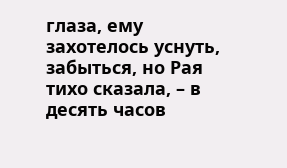глаза, ему захотелось уснуть, забыться, но Рая тихо сказала, – в десять часов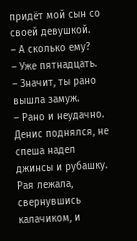придёт мой сын со своей девушкой.
– А сколько ему?
– Уже пятнадцать.
– Значит, ты рано вышла замуж.
– Рано и неудачно.
Денис поднялся, не спеша надел джинсы и рубашку. Рая лежала, свернувшись калачиком, и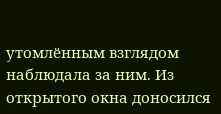утомлённым взглядом наблюдала за ним. Из открытого окна доносился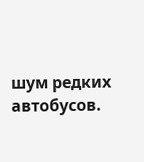шум редких автобусов.